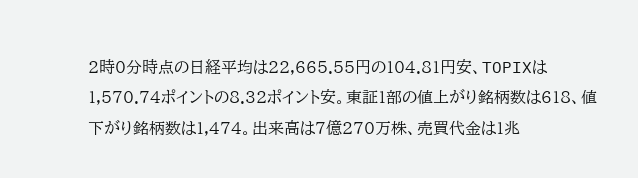2時0分時点の日経平均は22,665.55円の104.81円安、TOPIXは1,570.74ポイントの8.32ポイント安。東証1部の値上がり銘柄数は618、値下がり銘柄数は1,474。出来高は7億270万株、売買代金は1兆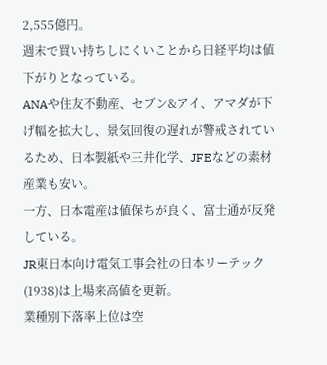2,555億円。
週末で買い持ちしにくいことから日経平均は値下がりとなっている。
ANAや住友不動産、セブン&アイ、アマダが下げ幅を拡大し、景気回復の遅れが警戒されているため、日本製紙や三井化学、JFEなどの素材産業も安い。
一方、日本電産は値保ちが良く、富士通が反発している。
JR東日本向け電気工事会社の日本リーテック(1938)は上場来高値を更新。
業種別下落率上位は空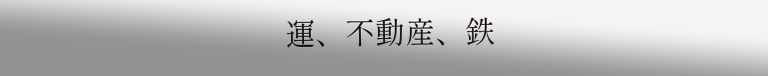運、不動産、鉄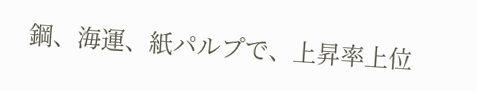鋼、海運、紙パルプで、上昇率上位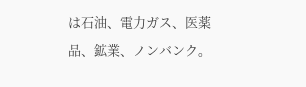は石油、電力ガス、医薬品、鉱業、ノンバンク。